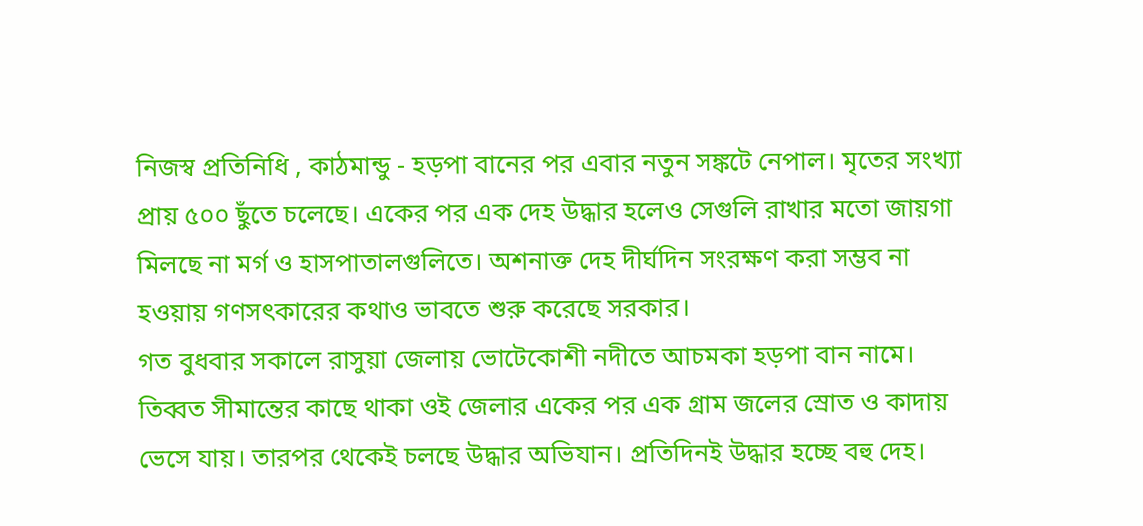নিজস্ব প্রতিনিধি , কাঠমান্ডু - হড়পা বানের পর এবার নতুন সঙ্কটে নেপাল। মৃতের সংখ্যা প্রায় ৫০০ ছুঁতে চলেছে। একের পর এক দেহ উদ্ধার হলেও সেগুলি রাখার মতো জায়গা মিলছে না মর্গ ও হাসপাতালগুলিতে। অশনাক্ত দেহ দীর্ঘদিন সংরক্ষণ করা সম্ভব না হওয়ায় গণসৎকারের কথাও ভাবতে শুরু করেছে সরকার।
গত বুধবার সকালে রাসুয়া জেলায় ভোটেকোশী নদীতে আচমকা হড়পা বান নামে। তিব্বত সীমান্তের কাছে থাকা ওই জেলার একের পর এক গ্রাম জলের স্রোত ও কাদায় ভেসে যায়। তারপর থেকেই চলছে উদ্ধার অভিযান। প্রতিদিনই উদ্ধার হচ্ছে বহু দেহ।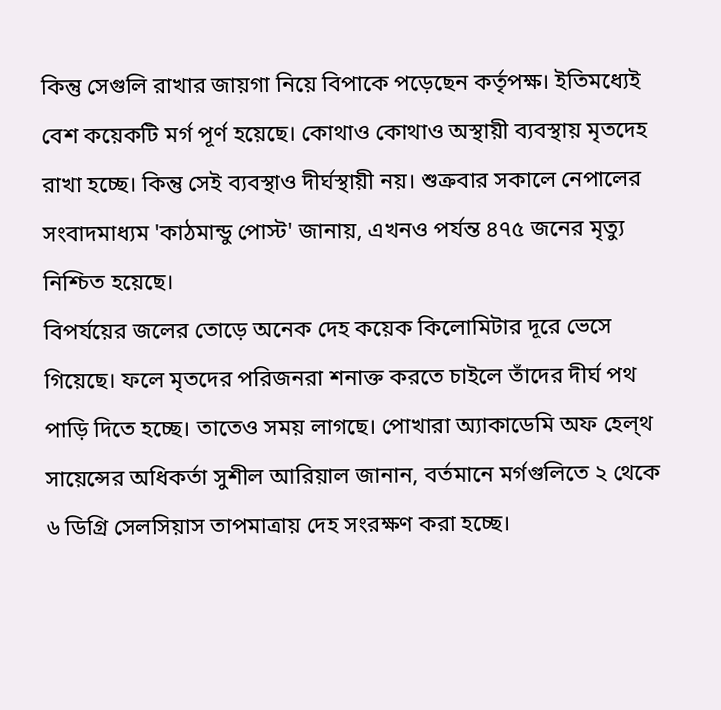কিন্তু সেগুলি রাখার জায়গা নিয়ে বিপাকে পড়েছেন কর্তৃপক্ষ। ইতিমধ্যেই বেশ কয়েকটি মর্গ পূর্ণ হয়েছে। কোথাও কোথাও অস্থায়ী ব্যবস্থায় মৃতদেহ রাখা হচ্ছে। কিন্তু সেই ব্যবস্থাও দীর্ঘস্থায়ী নয়। শুক্রবার সকালে নেপালের সংবাদমাধ্যম 'কাঠমান্ডু পোস্ট' জানায়, এখনও পর্যন্ত ৪৭৫ জনের মৃত্যু নিশ্চিত হয়েছে।
বিপর্যয়ের জলের তোড়ে অনেক দেহ কয়েক কিলোমিটার দূরে ভেসে গিয়েছে। ফলে মৃতদের পরিজনরা শনাক্ত করতে চাইলে তাঁদের দীর্ঘ পথ পাড়ি দিতে হচ্ছে। তাতেও সময় লাগছে। পোখারা অ্যাকাডেমি অফ হেল্থ সায়েন্সের অধিকর্তা সুশীল আরিয়াল জানান, বর্তমানে মর্গগুলিতে ২ থেকে ৬ ডিগ্রি সেলসিয়াস তাপমাত্রায় দেহ সংরক্ষণ করা হচ্ছে।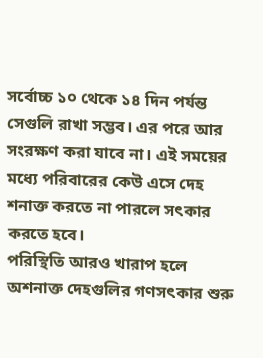সর্বোচ্চ ১০ থেকে ১৪ দিন পর্যন্ত সেগুলি রাখা সম্ভব। এর পরে আর সংরক্ষণ করা যাবে না। এই সময়ের মধ্যে পরিবারের কেউ এসে দেহ শনাক্ত করতে না পারলে সৎকার করতে হবে।
পরিস্থিতি আরও খারাপ হলে অশনাক্ত দেহগুলির গণসৎকার শুরু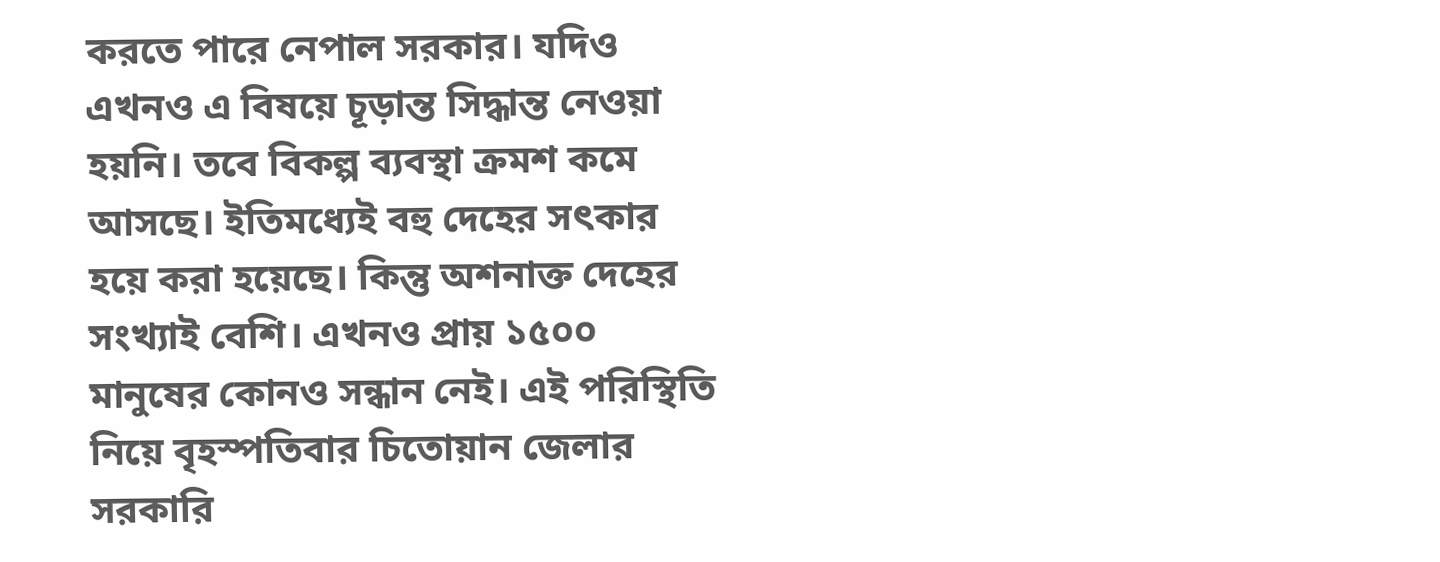করতে পারে নেপাল সরকার। যদিও এখনও এ বিষয়ে চূড়ান্ত সিদ্ধান্ত নেওয়া হয়নি। তবে বিকল্প ব্যবস্থা ক্রমশ কমে আসছে। ইতিমধ্যেই বহু দেহের সৎকার হয়ে করা হয়েছে। কিন্তু অশনাক্ত দেহের সংখ্যাই বেশি। এখনও প্রায় ১৫০০ মানুষের কোনও সন্ধান নেই। এই পরিস্থিতি নিয়ে বৃহস্পতিবার চিতোয়ান জেলার সরকারি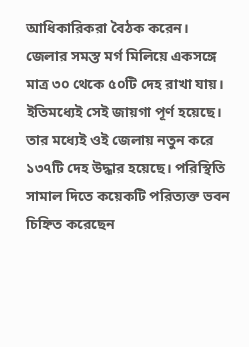আধিকারিকরা বৈঠক করেন।
জেলার সমস্ত মর্গ মিলিয়ে একসঙ্গে মাত্র ৩০ থেকে ৫০টি দেহ রাখা যায়। ইতিমধ্যেই সেই জায়গা পূর্ণ হয়েছে। তার মধ্যেই ওই জেলায় নতুন করে ১৩৭টি দেহ উদ্ধার হয়েছে। পরিস্থিতি সামাল দিতে কয়েকটি পরিত্যক্ত ভবন চিহ্নিত করেছেন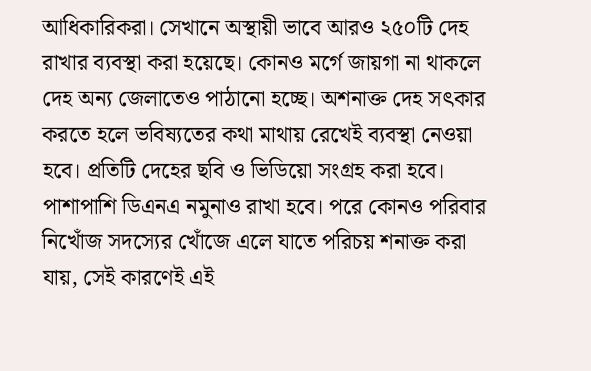আধিকারিকরা। সেখানে অস্থায়ী ভাবে আরও ২৫০টি দেহ রাখার ব্যবস্থা করা হয়েছে। কোনও মর্গে জায়গা না থাকলে দেহ অন্য জেলাতেও পাঠানো হচ্ছে। অশনাক্ত দেহ সৎকার করতে হলে ভবিষ্যতের কথা মাথায় রেখেই ব্যবস্থা নেওয়া হবে। প্রতিটি দেহের ছবি ও ভিডিয়ো সংগ্রহ করা হবে।
পাশাপাশি ডিএনএ নমুনাও রাখা হবে। পরে কোনও পরিবার নিখোঁজ সদস্যের খোঁজে এলে যাতে পরিচয় শনাক্ত করা যায়, সেই কারণেই এই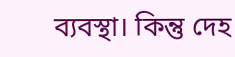ব্যবস্থা। কিন্তু দেহ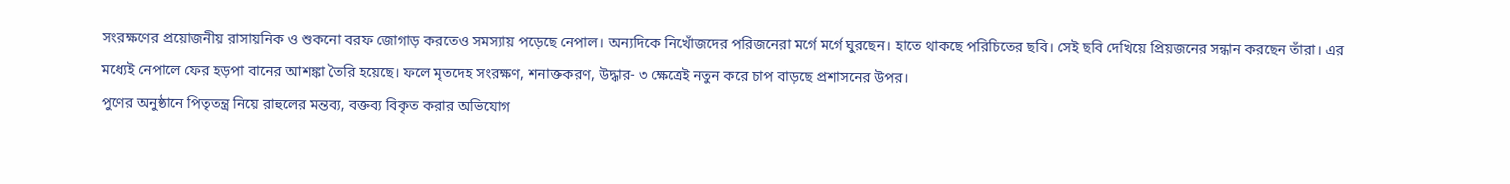সংরক্ষণের প্রয়োজনীয় রাসায়নিক ও শুকনো বরফ জোগাড় করতেও সমস্যায় পড়েছে নেপাল। অন্যদিকে নিখোঁজদের পরিজনেরা মর্গে মর্গে ঘুরছেন। হাতে থাকছে পরিচিতের ছবি। সেই ছবি দেখিয়ে প্রিয়জনের সন্ধান করছেন তাঁরা। এর মধ্যেই নেপালে ফের হড়পা বানের আশঙ্কা তৈরি হয়েছে। ফলে মৃতদেহ সংরক্ষণ, শনাক্তকরণ, উদ্ধার- ৩ ক্ষেত্রেই নতুন করে চাপ বাড়ছে প্রশাসনের উপর।
পুণের অনুষ্ঠানে পিতৃতন্ত্র নিয়ে রাহুলের মন্তব্য, বক্তব্য বিকৃত করার অভিযোগ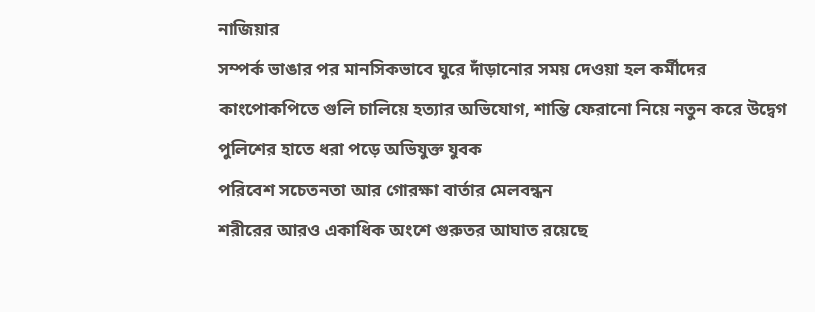নাজিয়ার
সম্পর্ক ভাঙার পর মানসিকভাবে ঘুরে দাঁড়ানোর সময় দেওয়া হল কর্মীদের
কাংপোকপিতে গুলি চালিয়ে হত্যার অভিযোগ, শান্তি ফেরানো নিয়ে নতুন করে উদ্বেগ
পুলিশের হাতে ধরা পড়ে অভিযুক্ত যুবক
পরিবেশ সচেতনতা আর গোরক্ষা বার্তার মেলবন্ধন
শরীরের আরও একাধিক অংশে গুরুতর আঘাত রয়েছে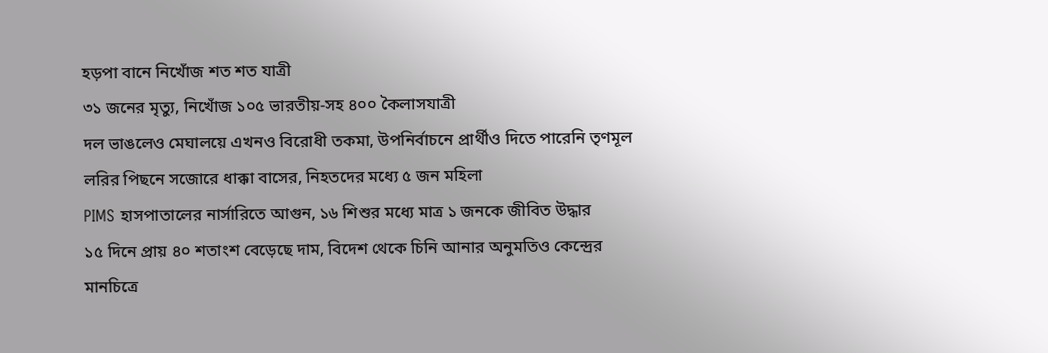হড়পা বানে নিখোঁজ শত শত যাত্রী
৩১ জনের মৃত্যু, নিখোঁজ ১০৫ ভারতীয়-সহ ৪০০ কৈলাসযাত্রী
দল ভাঙলেও মেঘালয়ে এখনও বিরোধী তকমা, উপনির্বাচনে প্রার্থীও দিতে পারেনি তৃণমূল
লরির পিছনে সজোরে ধাক্কা বাসের, নিহতদের মধ্যে ৫ জন মহিলা
PIMS হাসপাতালের নার্সারিতে আগুন, ১৬ শিশুর মধ্যে মাত্র ১ জনকে জীবিত উদ্ধার
১৫ দিনে প্রায় ৪০ শতাংশ বেড়েছে দাম, বিদেশ থেকে চিনি আনার অনুমতিও কেন্দ্রের
মানচিত্রে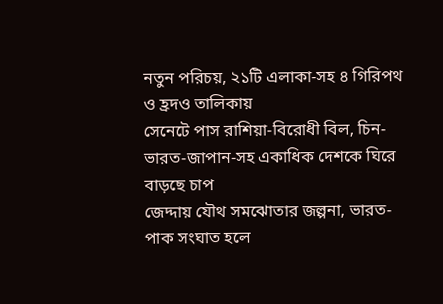নতুন পরিচয়, ২১টি এলাকা-সহ ৪ গিরিপথ ও হ্রদও তালিকায়
সেনেটে পাস রাশিয়া-বিরোধী বিল, চিন-ভারত-জাপান-সহ একাধিক দেশকে ঘিরে বাড়ছে চাপ
জেদ্দায় যৌথ সমঝোতার জল্পনা, ভারত-পাক সংঘাত হলে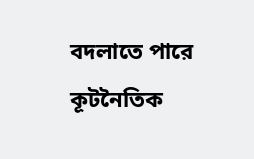বদলাতে পারে কূটনৈতিক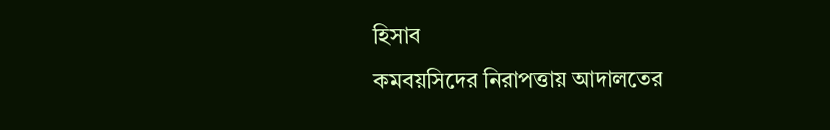হিসাব
কমবয়সিদের নিরাপত্তায় আদালতের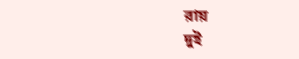রায়
দুই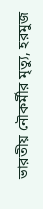ভারতীয় নৌকর্মীর মৃত্যু, হরমুজ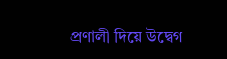প্রণালী দিয়ে উদ্বেগ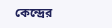কেন্দ্রের